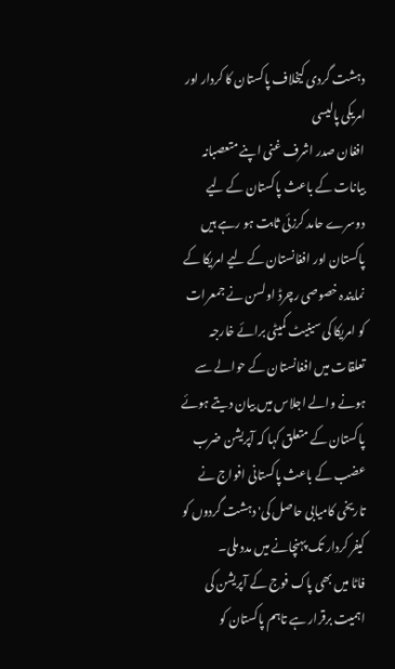دہشت گردی کیخلاف پاکستان کا کردار اور امریکی پالیسی
افغان صدر اشرف غنی اپنے متعصبانہ بیانات کے باعث پاکستان کے لیے دوسرے حامد کرزئی ثابت ہو رہے ہیں
پاکستان اور افغانستان کے لیے امریکا کے نمایندہ خصوصی رچرڈ اولسن نے جمعرات کو امریکا کی سینیٹ کمیٹی برائے خارجہ تعلقات میں افغانستان کے حوالے سے ہونے والے اجلاس میں بیان دیتے ہوئے پاکستان کے متعلق کہا کہ آپریشن ضرب عضب کے باعث پاکستانی افواج نے تاریخی کامیابی حاصل کی' دہشت گردوں کو کیفر کردار تک پہنچانے میں مدد ملی۔
فاٹا میں بھی پاک فوج کے آپریشن کی اہمیت برقرار ہے تاہم پاکستان کو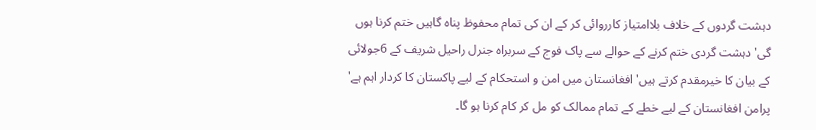دہشت گردوں کے خلاف بلاامتیاز کارروائی کر کے ان کی تمام محفوظ پناہ گاہیں ختم کرنا ہوں گی' دہشت گردی ختم کرنے کے حوالے سے پاک فوج کے سربراہ جنرل راحیل شریف کے 6جولائی کے بیان کا خیرمقدم کرتے ہیں' افغانستان میں امن و استحکام کے لیے پاکستان کا کردار اہم ہے' پرامن افغانستان کے لیے خطے کے تمام ممالک کو مل کر کام کرنا ہو گا۔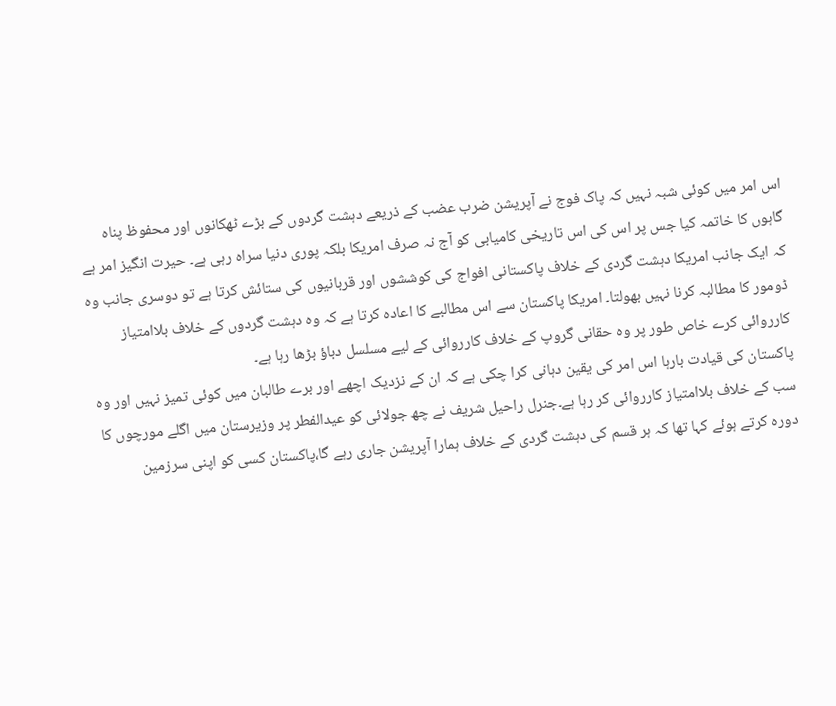اس امر میں کوئی شبہ نہیں کہ پاک فوج نے آپریشن ضرب عضب کے ذریعے دہشت گردوں کے بڑے ٹھکانوں اور محفوظ پناہ گاہوں کا خاتمہ کیا جس پر اس کی اس تاریخی کامیابی کو آج نہ صرف امریکا بلکہ پوری دنیا سراہ رہی ہے۔ حیرت انگیز امر ہے کہ ایک جانب امریکا دہشت گردی کے خلاف پاکستانی افواج کی کوششوں اور قربانیوں کی ستائش کرتا ہے تو دوسری جانب وہ ڈومور کا مطالبہ کرنا نہیں بھولتا۔ امریکا پاکستان سے اس مطالبے کا اعادہ کرتا ہے کہ وہ دہشت گردوں کے خلاف بلاامتیاز کارروائی کرے خاص طور پر وہ حقانی گروپ کے خلاف کارروائی کے لیے مسلسل دباؤ بڑھا رہا ہے۔
پاکستان کی قیادت بارہا اس امر کی یقین دہانی کرا چکی ہے کہ ان کے نزدیک اچھے اور برے طالبان میں کوئی تمیز نہیں اور وہ سب کے خلاف بلاامتیاز کارروائی کر رہا ہے۔جنرل راحیل شریف نے چھ جولائی کو عیدالفطر پر وزیرستان میں اگلے مورچوں کا دورہ کرتے ہوئے کہا تھا کہ ہر قسم کی دہشت گردی کے خلاف ہمارا آپریشن جاری رہے گا،پاکستان کسی کو اپنی سرزمین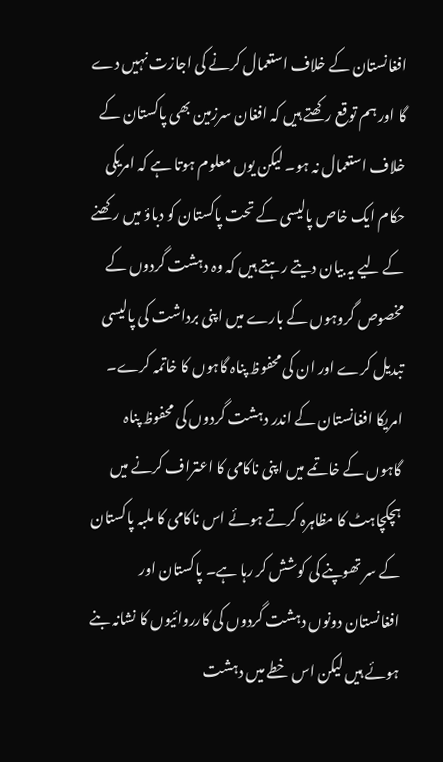افغانستان کے خلاف استعمال کرنے کی اجازت نہیں دے گا اور ہم توقع رکھتے ہیں کہ افغان سرزمین بھی پاکستان کے خلاف استعمال نہ ہو۔ لیکن یوں معلوم ہوتا ہے کہ امریکی حکام ایک خاص پالیسی کے تحت پاکستان کو دباؤ میں رکھنے کے لیے یہ بیان دیتے رہتے ہیں کہ وہ دہشت گردوں کے مخصوص گروہوں کے بارے میں اپنی برداشت کی پالیسی تبدیل کرے اور ان کی محفوظ پناہ گاہوں کا خاتمہ کرے۔
امریکا افغانستان کے اندر دہشت گردوں کی محفوظ پناہ گاہوں کے خاتمے میں اپنی ناکامی کا اعتراف کرنے میں ہچکچاہٹ کا مظاہرہ کرتے ہوئے اس ناکامی کا ملبہ پاکستان کے سر تھوپنے کی کوشش کر رہا ہے۔ پاکستان اور افغانستان دونوں دہشت گردوں کی کارروائیوں کا نشانہ بنے ہوئے ہیں لیکن اس خطے میں دہشت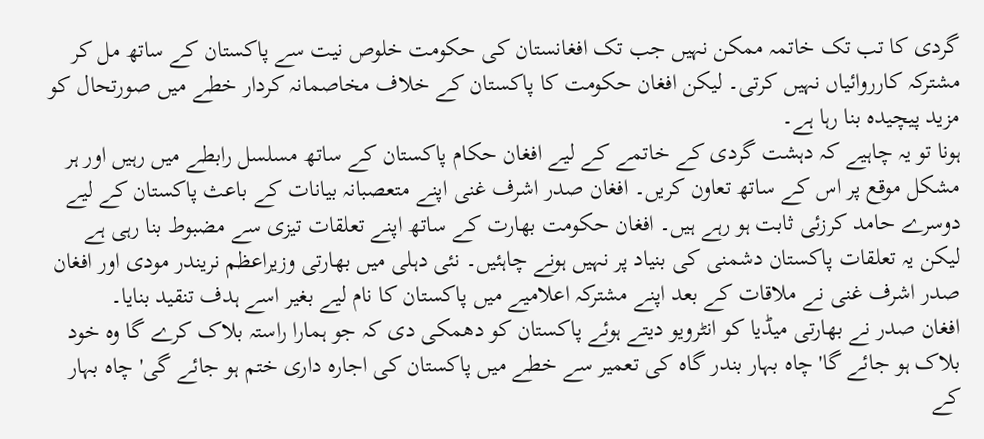گردی کا تب تک خاتمہ ممکن نہیں جب تک افغانستان کی حکومت خلوص نیت سے پاکستان کے ساتھ مل کر مشترکہ کارروائیاں نہیں کرتی۔ لیکن افغان حکومت کا پاکستان کے خلاف مخاصمانہ کردار خطے میں صورتحال کو مزید پیچیدہ بنا رہا ہے۔
ہونا تو یہ چاہیے کہ دہشت گردی کے خاتمے کے لیے افغان حکام پاکستان کے ساتھ مسلسل رابطے میں رہیں اور ہر مشکل موقع پر اس کے ساتھ تعاون کریں۔ افغان صدر اشرف غنی اپنے متعصبانہ بیانات کے باعث پاکستان کے لیے دوسرے حامد کرزئی ثابت ہو رہے ہیں۔ افغان حکومت بھارت کے ساتھ اپنے تعلقات تیزی سے مضبوط بنا رہی ہے لیکن یہ تعلقات پاکستان دشمنی کی بنیاد پر نہیں ہونے چاہئیں۔ نئی دہلی میں بھارتی وزیراعظم نریندر مودی اور افغان صدر اشرف غنی نے ملاقات کے بعد اپنے مشترکہ اعلامیے میں پاکستان کا نام لیے بغیر اسے ہدف تنقید بنایا۔
افغان صدر نے بھارتی میڈیا کو انٹرویو دیتے ہوئے پاکستان کو دھمکی دی کہ جو ہمارا راستہ بلاک کرے گا وہ خود بلاک ہو جائے گا' چاہ بہار بندر گاہ کی تعمیر سے خطے میں پاکستان کی اجارہ داری ختم ہو جائے گی' چاہ بہار کے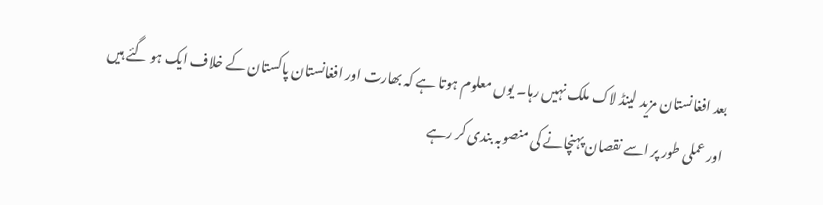بعد افغانستان مزید لینڈ لاک ملک نہیں رہا۔ یوں معلوم ہوتا ہے کہ بھارت اور افغانستان پاکستان کے خلاف ایک ہو گئے ہیں اور عملی طور پر اسے نقصان پہنچانے کی منصوبہ بندی کر رہے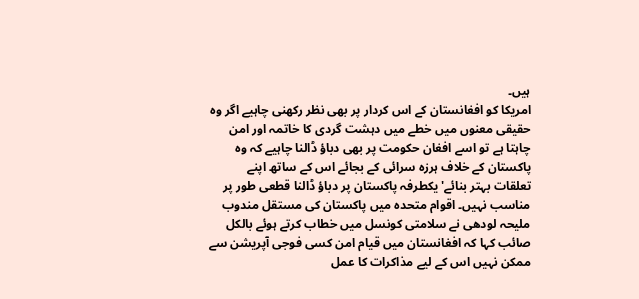ہیں۔
امریکا کو افغانستان کے اس کردار پر بھی نظر رکھنی چاہیے اگر وہ حقیقی معنوں میں خطے میں دہشت گردی کا خاتمہ اور امن چاہتا ہے تو اسے افغان حکومت پر بھی دباؤ ڈالنا چاہیے کہ وہ پاکستان کے خلاف ہرزہ سرائی کے بجائے اس کے ساتھ اپنے تعلقات بہتر بنائے' یکطرفہ پاکستان پر دباؤ ڈالنا قطعی طور پر مناسب نہیں۔ اقوام متحدہ میں پاکستان کی مستقل مندوب ملیحہ لودھی نے سلامتی کونسل میں خطاب کرتے ہوئے بالکل صائب کہا کہ افغانستان میں قیام امن کسی فوجی آپریشن سے ممکن نہیں اس کے لیے مذاکرات کا عمل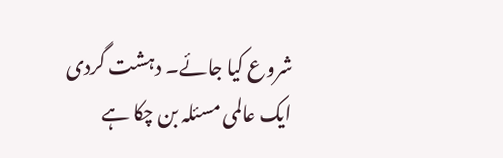شروع کیا جائے۔ دہشت گردی ایک عالمی مسئلہ بن چکا ہے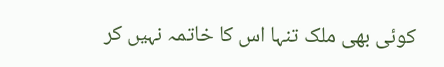کوئی بھی ملک تنہا اس کا خاتمہ نہیں کر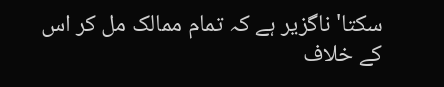سکتا' ناگزیر ہے کہ تمام ممالک مل کر اس کے خلاف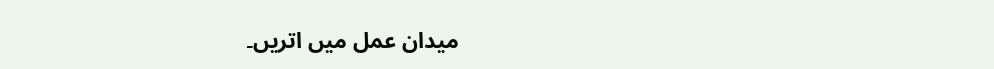میدان عمل میں اتریں۔